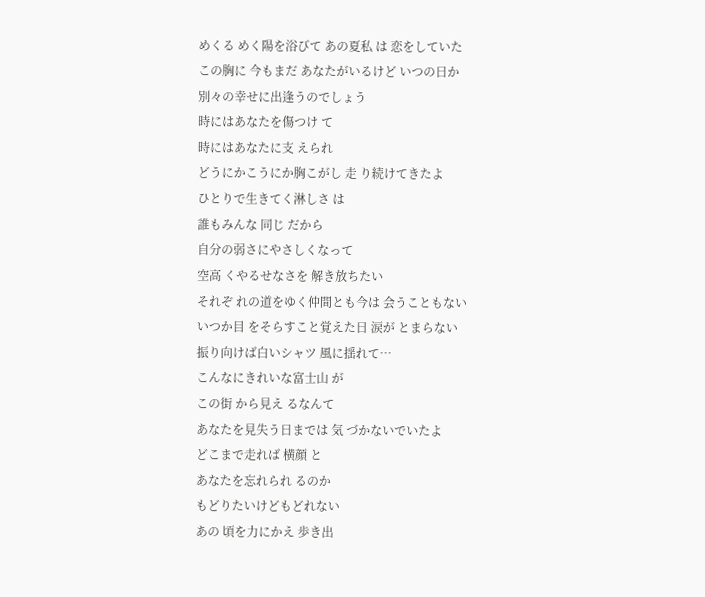めくる めく陽を浴びて あの夏私 は 恋をしていた
この胸に 今もまだ あなたがいるけど いつの日か
別々の幸せに出逢うのでしょう
時にはあなたを傷つけ て
時にはあなたに支 えられ
どうにかこうにか胸こがし 走 り続けてきたよ
ひとりで生きてく淋しさ は
誰もみんな 同じ だから
自分の弱さにやさしくなって
空高 くやるせなさを 解き放ちたい
それぞ れの道をゆく仲間とも今は 会うこともない
いつか目 をそらすこと覚えた日 涙が とまらない
振り向けば白いシャツ 風に揺れて…
こんなにきれいな富士山 が
この街 から見え るなんて
あなたを見失う日までは 気 づかないでいたよ
どこまで走れば 横顔 と
あなたを忘れられ るのか
もどりたいけどもどれない
あの 頃を力にかえ 歩き出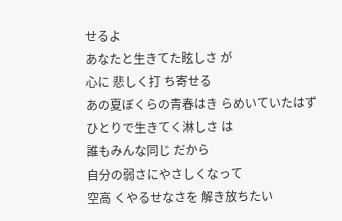せるよ
あなたと生きてた眩しさ が
心に 悲しく打 ち寄せる
あの夏ぼくらの青春はき らめいていたはず
ひとりで生きてく淋しさ は
誰もみんな同じ だから
自分の弱さにやさしくなって
空高 くやるせなさを 解き放ちたい